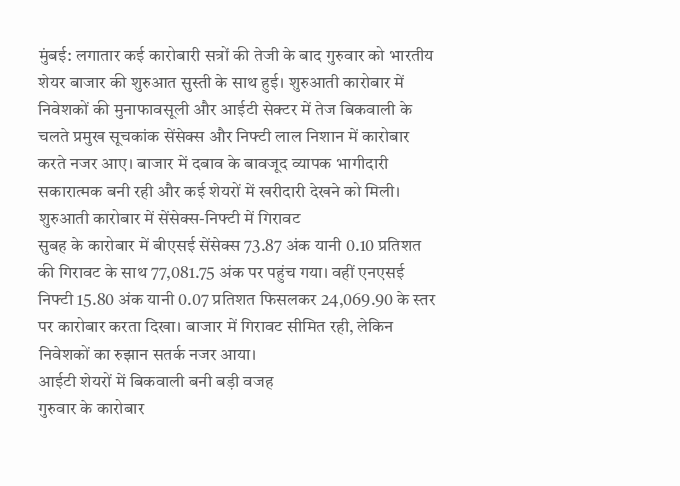मुंबई: लगातार कई कारोबारी सत्रों की तेजी के बाद गुरुवार को भारतीय शेयर बाजार की शुरुआत सुस्ती के साथ हुई। शुरुआती कारोबार में निवेशकों की मुनाफावसूली और आईटी सेक्टर में तेज बिकवाली के चलते प्रमुख सूचकांक सेंसेक्स और निफ्टी लाल निशान में कारोबार करते नजर आए। बाजार में दबाव के बावजूद व्यापक भागीदारी सकारात्मक बनी रही और कई शेयरों में खरीदारी देखने को मिली।
शुरुआती कारोबार में सेंसेक्स-निफ्टी में गिरावट
सुबह के कारोबार में बीएसई सेंसेक्स 73.87 अंक यानी 0.10 प्रतिशत की गिरावट के साथ 77,081.75 अंक पर पहुंच गया। वहीं एनएसई निफ्टी 15.80 अंक यानी 0.07 प्रतिशत फिसलकर 24,069.90 के स्तर पर कारोबार करता दिखा। बाजार में गिरावट सीमित रही, लेकिन निवेशकों का रुझान सतर्क नजर आया।
आईटी शेयरों में बिकवाली बनी बड़ी वजह
गुरुवार के कारोबार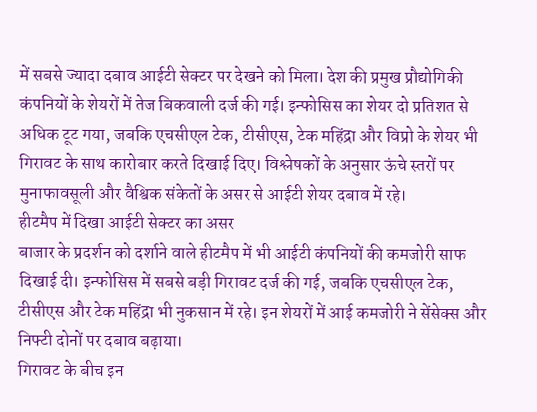में सबसे ज्यादा दबाव आईटी सेक्टर पर देखने को मिला। देश की प्रमुख प्रौद्योगिकी कंपनियों के शेयरों में तेज बिकवाली दर्ज की गई। इन्फोसिस का शेयर दो प्रतिशत से अधिक टूट गया, जबकि एचसीएल टेक, टीसीएस, टेक महिंद्रा और विप्रो के शेयर भी गिरावट के साथ कारोबार करते दिखाई दिए। विश्लेषकों के अनुसार ऊंचे स्तरों पर मुनाफावसूली और वैश्विक संकेतों के असर से आईटी शेयर दबाव में रहे।
हीटमैप में दिखा आईटी सेक्टर का असर
बाजार के प्रदर्शन को दर्शाने वाले हीटमैप में भी आईटी कंपनियों की कमजोरी साफ दिखाई दी। इन्फोसिस में सबसे बड़ी गिरावट दर्ज की गई, जबकि एचसीएल टेक, टीसीएस और टेक महिंद्रा भी नुकसान में रहे। इन शेयरों में आई कमजोरी ने सेंसेक्स और निफ्टी दोनों पर दबाव बढ़ाया।
गिरावट के बीच इन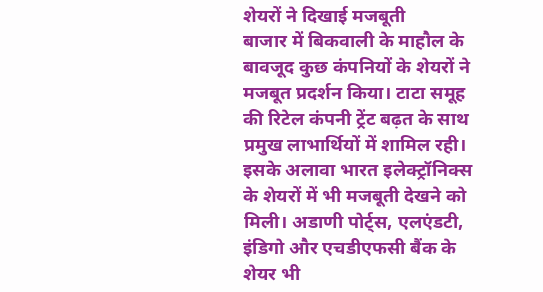शेयरों ने दिखाई मजबूती
बाजार में बिकवाली के माहौल के बावजूद कुछ कंपनियों के शेयरों ने मजबूत प्रदर्शन किया। टाटा समूह की रिटेल कंपनी ट्रेंट बढ़त के साथ प्रमुख लाभार्थियों में शामिल रही। इसके अलावा भारत इलेक्ट्रॉनिक्स के शेयरों में भी मजबूती देखने को मिली। अडाणी पोर्ट्स, एलएंडटी, इंडिगो और एचडीएफसी बैंक के शेयर भी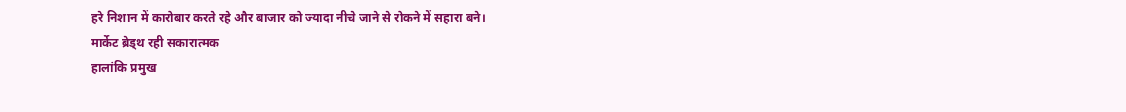हरे निशान में कारोबार करते रहे और बाजार को ज्यादा नीचे जाने से रोकने में सहारा बने।
मार्केट ब्रेड्थ रही सकारात्मक
हालांकि प्रमुख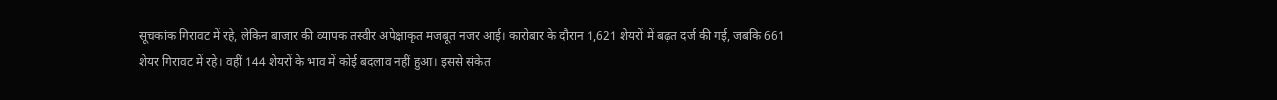सूचकांक गिरावट में रहे, लेकिन बाजार की व्यापक तस्वीर अपेक्षाकृत मजबूत नजर आई। कारोबार के दौरान 1,621 शेयरों में बढ़त दर्ज की गई, जबकि 661 शेयर गिरावट में रहे। वहीं 144 शेयरों के भाव में कोई बदलाव नहीं हुआ। इससे संकेत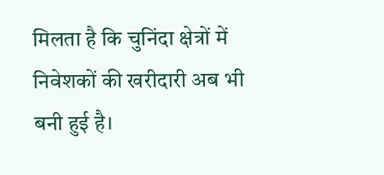मिलता है कि चुनिंदा क्षेत्रों में निवेशकों की खरीदारी अब भी बनी हुई है।